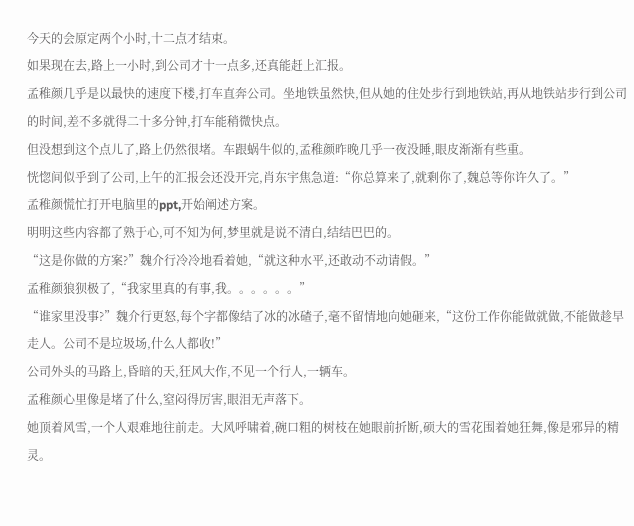今天的会原定两个小时,十二点才结束。
如果现在去,路上一小时,到公司才十一点多,还真能赶上汇报。
孟稚颜几乎是以最快的速度下楼,打车直奔公司。坐地铁虽然快,但从她的住处步行到地铁站,再从地铁站步行到公司的时间,差不多就得二十多分钟,打车能稍微快点。
但没想到这个点儿了,路上仍然很堵。车跟蜗牛似的,孟稚颜昨晚几乎一夜没睡,眼皮渐渐有些重。
恍惚间似乎到了公司,上午的汇报会还没开完,肖东宇焦急道:“你总算来了,就剩你了,魏总等你许久了。”
孟稚颜慌忙打开电脑里的ppt,开始阐述方案。
明明这些内容都了熟于心,可不知为何,梦里就是说不清白,结结巴巴的。
“这是你做的方案?”魏介行冷冷地看着她,“就这种水平,还敢动不动请假。”
孟稚颜狼狈极了,“我家里真的有事,我。。。。。。”
“谁家里没事?”魏介行更怒,每个字都像结了冰的冰碴子,毫不留情地向她砸来,“这份工作你能做就做,不能做趁早走人。公司不是垃圾场,什么人都收!”
公司外头的马路上,昏暗的天,狂风大作,不见一个行人,一辆车。
孟稚颜心里像是堵了什么,窒闷得厉害,眼泪无声落下。
她顶着风雪,一个人艰难地往前走。大风呼啸着,碗口粗的树枝在她眼前折断,硕大的雪花围着她狂舞,像是邪异的精灵。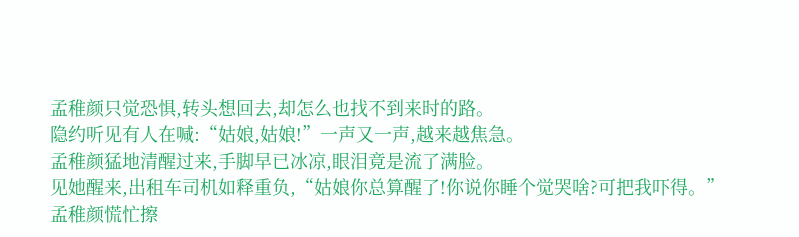孟稚颜只觉恐惧,转头想回去,却怎么也找不到来时的路。
隐约听见有人在喊:“姑娘,姑娘!”一声又一声,越来越焦急。
孟稚颜猛地清醒过来,手脚早已冰凉,眼泪竟是流了满脸。
见她醒来,出租车司机如释重负,“姑娘你总算醒了!你说你睡个觉哭啥?可把我吓得。”
孟稚颜慌忙擦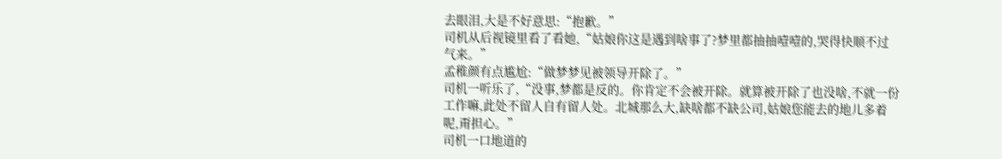去眼泪,大是不好意思:“抱歉。”
司机从后视镜里看了看她,“姑娘你这是遇到啥事了?梦里都抽抽噎噎的,哭得快顺不过气来。”
孟稚颜有点尴尬:“做梦梦见被领导开除了。”
司机一听乐了,“没事,梦都是反的。你肯定不会被开除。就算被开除了也没啥,不就一份工作嘛,此处不留人自有留人处。北城那么大,缺啥都不缺公司,姑娘您能去的地儿多着呢,甭担心。”
司机一口地道的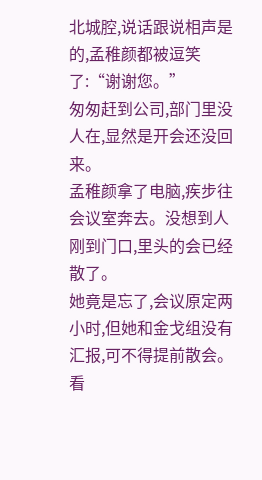北城腔,说话跟说相声是的,孟稚颜都被逗笑了:“谢谢您。”
匆匆赶到公司,部门里没人在,显然是开会还没回来。
孟稚颜拿了电脑,疾步往会议室奔去。没想到人刚到门口,里头的会已经散了。
她竟是忘了,会议原定两小时,但她和金戈组没有汇报,可不得提前散会。
看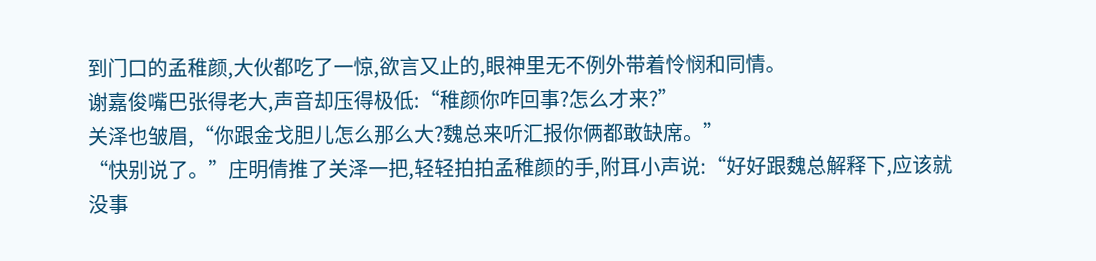到门口的孟稚颜,大伙都吃了一惊,欲言又止的,眼神里无不例外带着怜悯和同情。
谢嘉俊嘴巴张得老大,声音却压得极低:“稚颜你咋回事?怎么才来?”
关泽也皱眉,“你跟金戈胆儿怎么那么大?魏总来听汇报你俩都敢缺席。”
“快别说了。”庄明倩推了关泽一把,轻轻拍拍孟稚颜的手,附耳小声说:“好好跟魏总解释下,应该就没事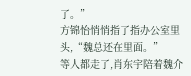了。”
方锦怡悄悄指了指办公室里头,“魏总还在里面。”
等人都走了,肖东宇陪着魏介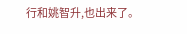行和姚智升,也出来了。